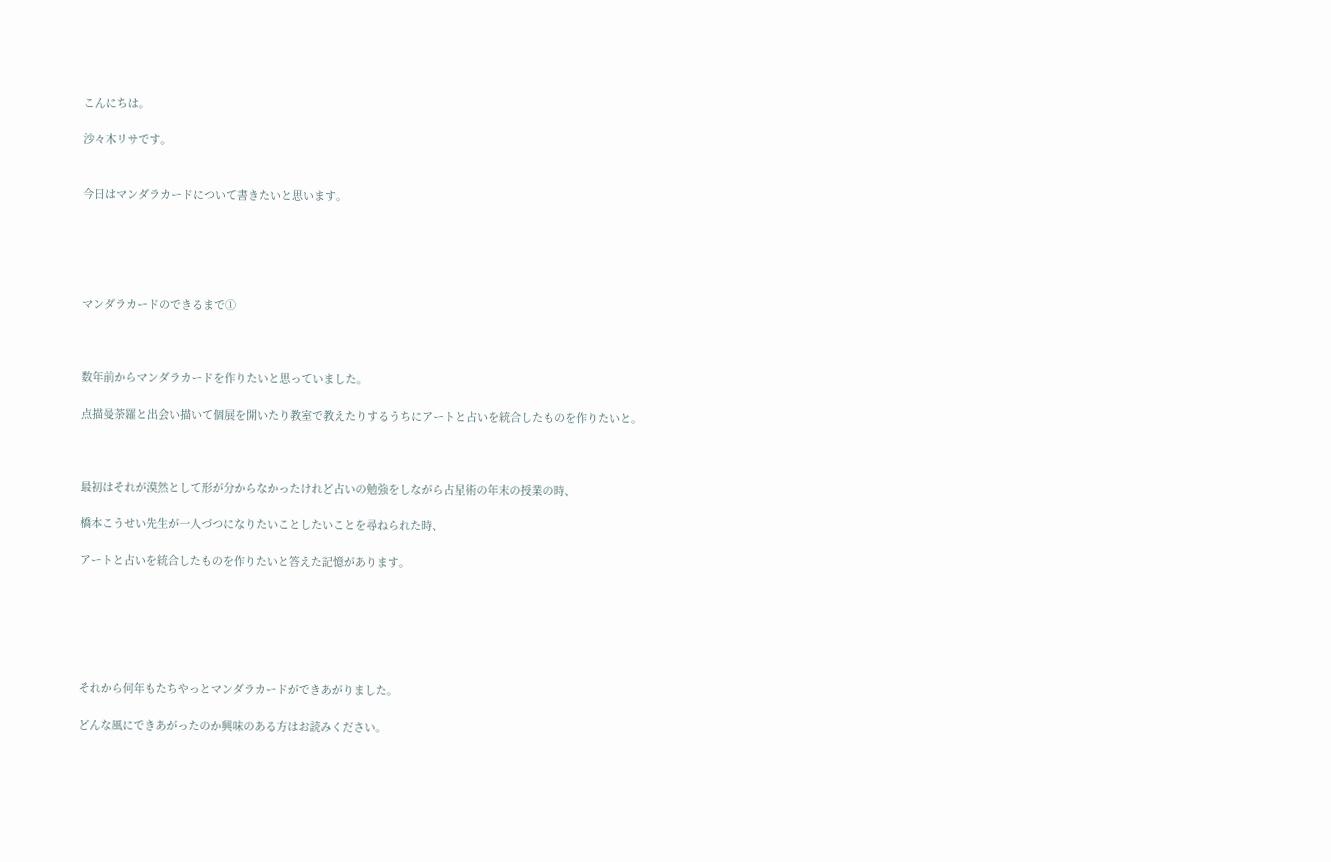こんにちは。

沙々木リサです。


今日はマンダラカードについて書きたいと思います。





マンダラカードのできるまで①



数年前からマンダラカードを作りたいと思っていました。

点描曼荼羅と出会い描いて個展を開いたり教室で教えたりするうちにアートと占いを統合したものを作りたいと。



最初はそれが漠然として形が分からなかったけれど占いの勉強をしながら占星術の年末の授業の時、

橋本こうせい先生が一人づつになりたいことしたいことを尋ねられた時、

アートと占いを統合したものを作りたいと答えた記憶があります。






それから何年もたちやっとマンダラカードができあがりました。

どんな風にできあがったのか興味のある方はお読みください。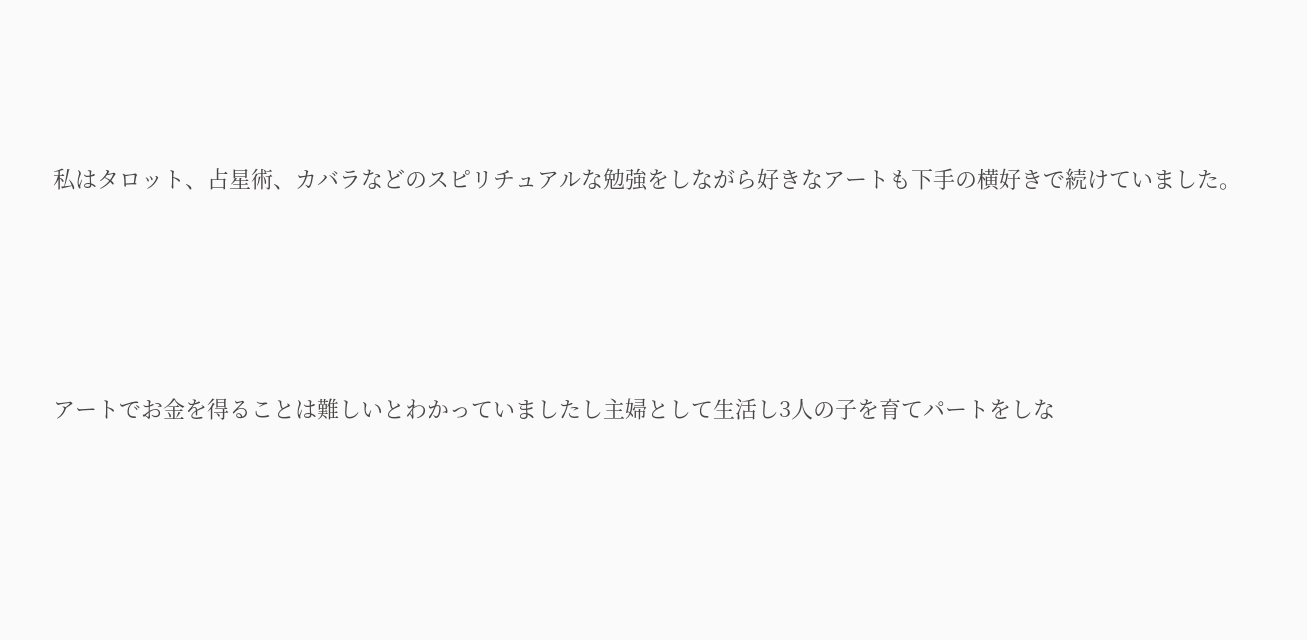私はタロット、占星術、カバラなどのスピリチュアルな勉強をしながら好きなアートも下手の横好きで続けていました。





アートでお金を得ることは難しいとわかっていましたし主婦として生活し3人の子を育てパートをしな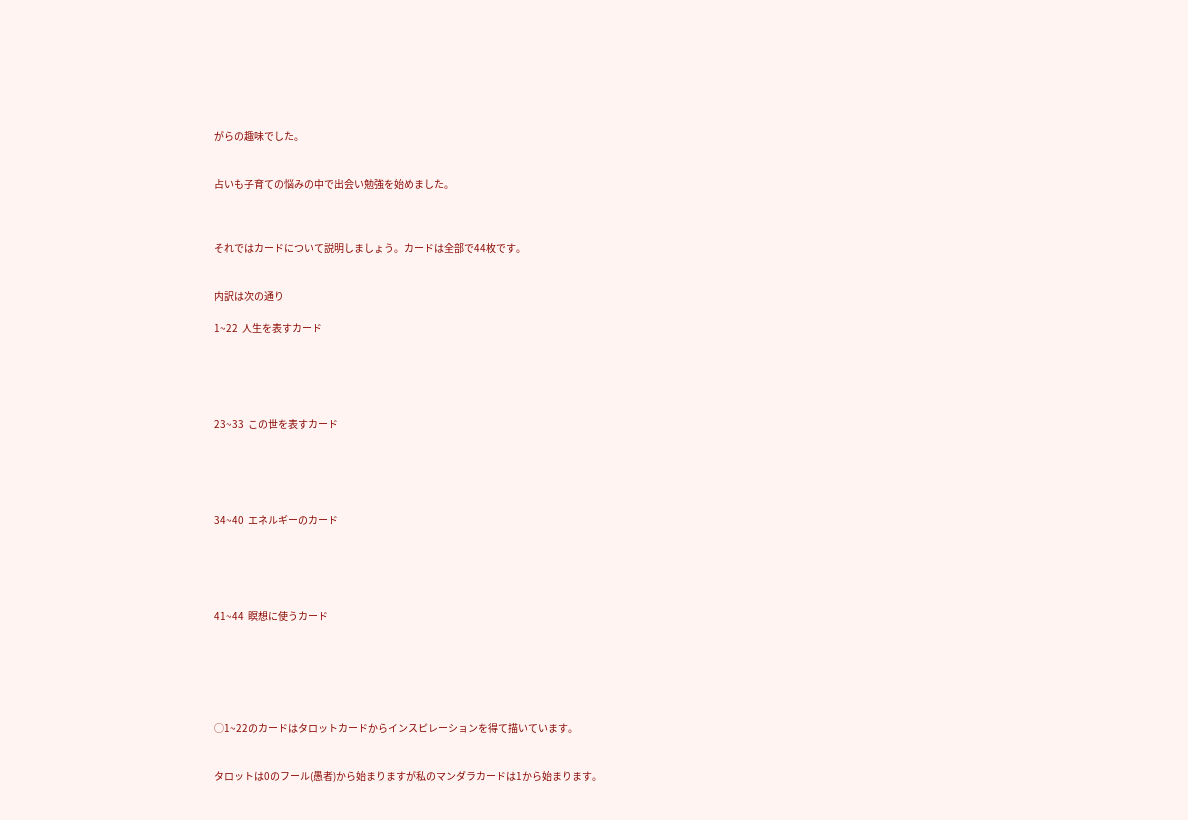がらの趣味でした。


占いも子育ての悩みの中で出会い勉強を始めました。



それではカードについて説明しましょう。カードは全部で44枚です。


内訳は次の通り

1~22  人生を表すカード





23~33  この世を表すカード





34~40  エネルギーのカード





41~44  瞑想に使うカード






◯1~22のカードはタロットカードからインスピレーションを得て描いています。


タロットは0のフール(愚者)から始まりますが私のマンダラカードは1から始まります。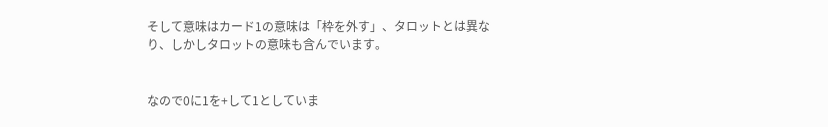そして意味はカード1の意味は「枠を外す」、タロットとは異なり、しかしタロットの意味も含んでいます。


なので0に1を+して1としていま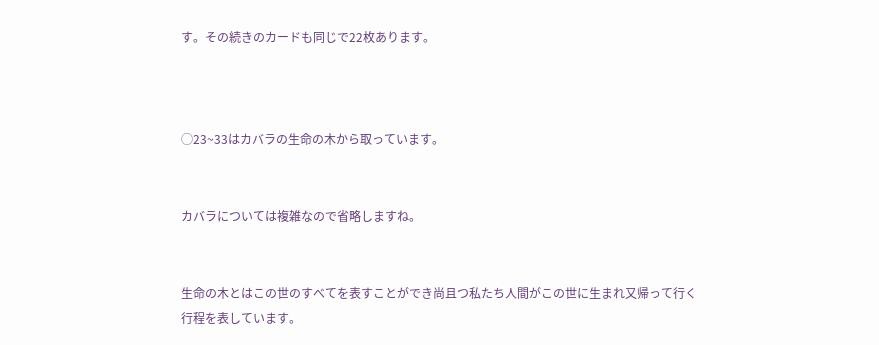す。その続きのカードも同じで22枚あります。



◯23~33はカバラの生命の木から取っています。


カバラについては複雑なので省略しますね。


生命の木とはこの世のすべてを表すことができ尚且つ私たち人間がこの世に生まれ又帰って行く行程を表しています。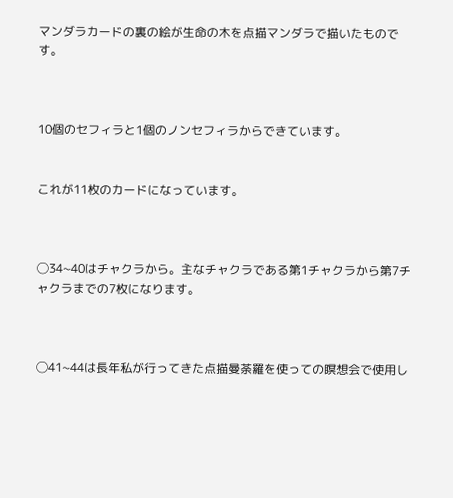マンダラカードの裏の絵が生命の木を点描マンダラで描いたものです。



10個のセフィラと1個のノンセフィラからできています。


これが11枚のカードになっています。



◯34~40はチャクラから。主なチャクラである第1チャクラから第7チャクラまでの7枚になります。



◯41~44は長年私が行ってきた点描曼荼羅を使っての瞑想会で使用し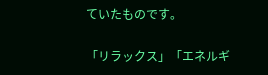ていたものです。

「リラックス」「エネルギ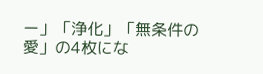ー」「浄化」「無条件の愛」の4枚にな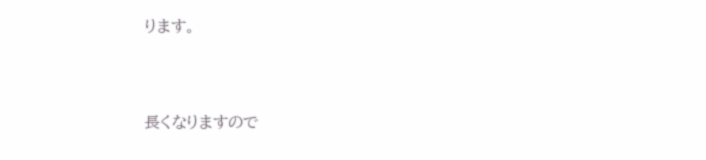ります。



長くなりますので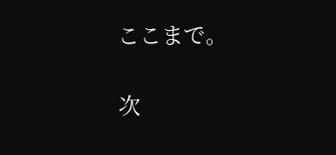ここまで。

次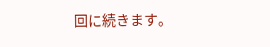回に続きます。